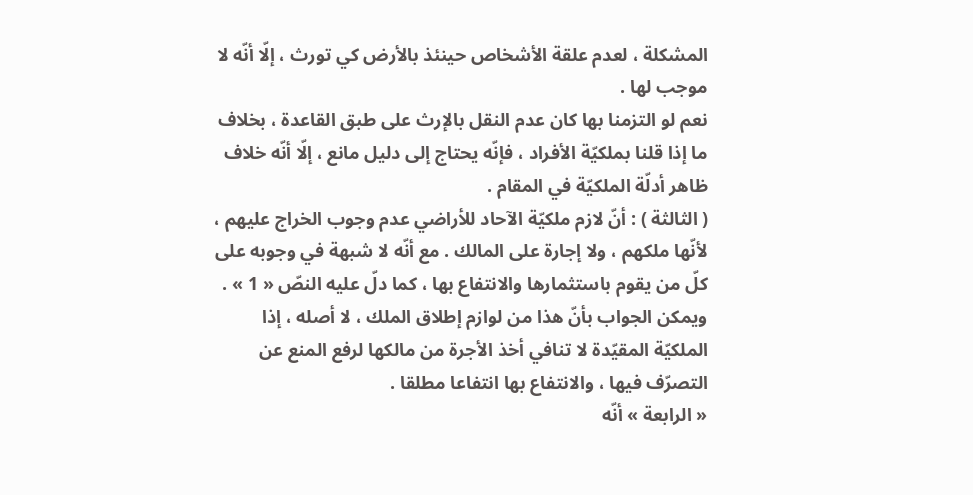المشكلة ، لعدم علقة الأشخاص حينئذ بالأرض كي تورث ، إلّا أنّه لا موجب لها .
نعم لو التزمنا بها كان عدم النقل بالإرث على طبق القاعدة ، بخلاف ما إذا قلنا بملكيّة الأفراد ، فإنّه يحتاج إلى دليل مانع ، إلّا أنّه خلاف ظاهر أدلّة الملكيّة في المقام .
( الثالثة ) : أنّ لازم ملكيّة الآحاد للأراضي عدم وجوب الخراج عليهم ، لأنّها ملكهم ، ولا إجارة على المالك . مع أنّه لا شبهة في وجوبه على كلّ من يقوم باستثمارها والانتفاع بها ، كما دلّ عليه النصّ « 1 » .
ويمكن الجواب بأنّ هذا من لوازم إطلاق الملك ، لا أصله ، إذا الملكيّة المقيّدة لا تنافي أخذ الأجرة من مالكها لرفع المنع عن التصرّف فيها ، والانتفاع بها انتفاعا مطلقا .
« الرابعة » أنّه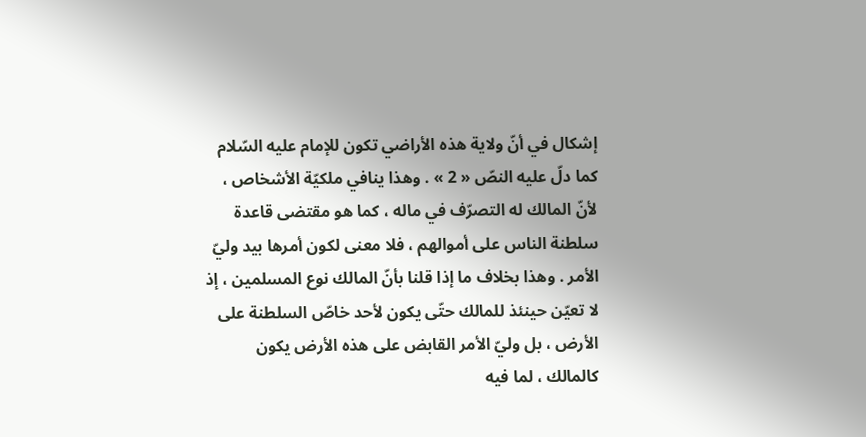إشكال في أنّ ولاية هذه الأراضي تكون للإمام عليه السّلام كما دلّ عليه النصّ « 2 » . وهذا ينافي ملكيّة الأشخاص ، لأنّ المالك له التصرّف في ماله ، كما هو مقتضى قاعدة سلطنة الناس على أموالهم ، فلا معنى لكون أمرها بيد وليّ الأمر . وهذا بخلاف ما إذا قلنا بأنّ المالك نوع المسلمين ، إذ لا تعيّن حينئذ للمالك حتّى يكون لأحد خاصّ السلطنة على الأرض ، بل وليّ الأمر القابض على هذه الأرض يكون كالمالك ، لما فيه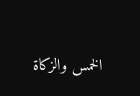الخمس والزكاة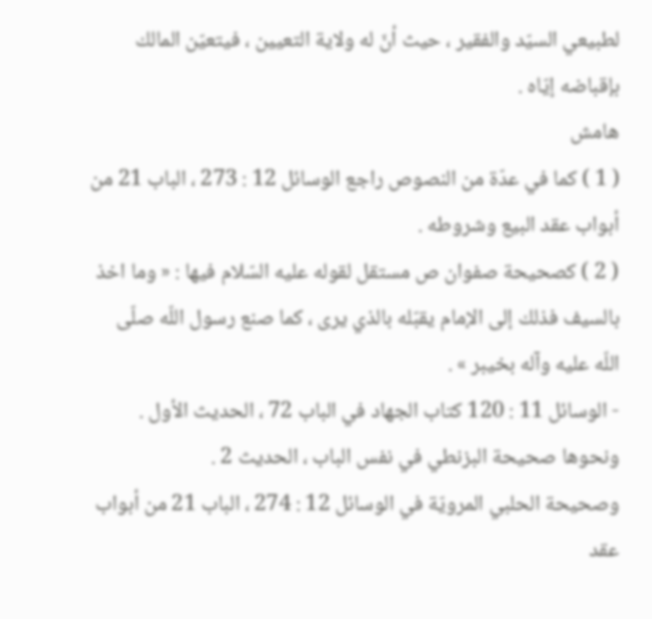لطبيعي السيّد والفقير ، حيث أنّ له ولاية التعيين ، فيتعيّن المالك بإقباضه إيّاه .
هامش
( 1 ) كما في عدّة من النصوص راجع الوسائل 12 : 273 ، الباب 21 من أبواب عقد البيع وشروطه .
( 2 ) كصحيحة صفوان ص مستقل لقوله عليه السّلام فيها : « وما اخذ بالسيف فذلك إلى الإمام يقبّله بالذي يرى ، كما صنع رسول اللّه صلّى اللّه عليه وآله بخيبر » .
- الوسائل 11 : 120 كتاب الجهاد في الباب 72 ، الحديث الأول .
ونحوها صحيحة البزنطي في نفس الباب ، الحديث 2 .
وصحيحة الحلبي المرويّة في الوسائل 12 : 274 ، الباب 21 من أبواب عقد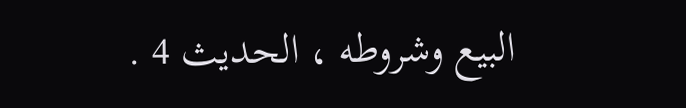البيع وشروطه ، الحديث 4 .